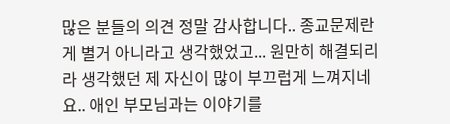많은 분들의 의견 정말 감사합니다.. 종교문제란게 별거 아니라고 생각했었고... 원만히 해결되리라 생각했던 제 자신이 많이 부끄럽게 느껴지네요.. 애인 부모님과는 이야기를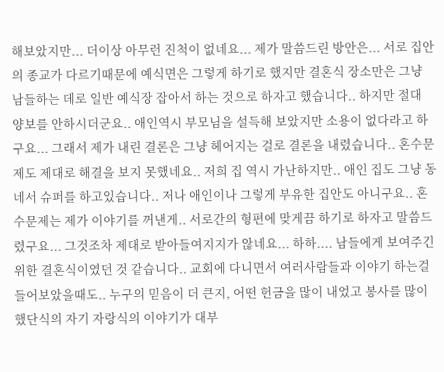해보았지만... 더이상 아무런 진척이 없네요... 제가 말씀드린 방안은... 서로 집안의 종교가 다르기때문에 예식면은 그렇게 하기로 했지만 결혼식 장소만은 그냥 남들하는 데로 일반 예식장 잡아서 하는 것으로 하자고 했습니다.. 하지만 절대 양보를 안하시더군요.. 애인역시 부모님을 설득해 보았지만 소용이 없다라고 하구요... 그래서 제가 내린 결론은 그냥 헤어지는 걸로 결론을 내렸습니다.. 혼수문제도 제대로 해결을 보지 못했네요.. 저희 집 역시 가난하지만.. 애인 집도 그냥 동네서 슈퍼를 하고있습니다.. 저나 애인이나 그렇게 부유한 집안도 아니구요.. 혼수문제는 제가 이야기를 꺼낸게.. 서로간의 형편에 맞게끔 하기로 하자고 말씀드렸구요... 그것조차 제대로 받아들여지지가 않네요... 하하.... 남들에게 보여주긴 위한 결혼식이였던 것 같습니다.. 교회에 다니면서 여러사람들과 이야기 하는걸 들어보았을때도.. 누구의 믿음이 더 큰지, 어떤 헌금을 많이 내었고 봉사를 많이했단식의 자기 자랑식의 이야기가 대부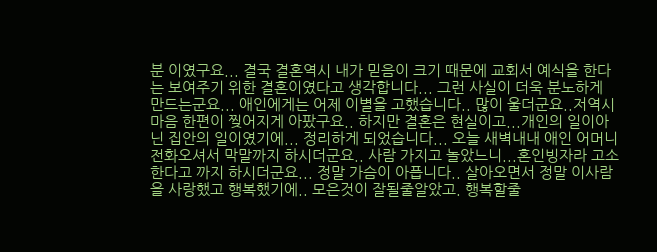분 이였구요... 결국 결혼역시 내가 믿음이 크기 때문에 교회서 예식을 한다는 보여주기 위한 결혼이였다고 생각합니다... 그런 사실이 더욱 분노하게 만드는군요... 애인에게는 어제 이별을 고했습니다.. 많이 울더군요..저역시 마음 한편이 찢어지게 아팠구요.. 하지만 결혼은 현실이고...개인의 일이아닌 집안의 일이였기에... 정리하게 되었습니다... 오늘 새벽내내 애인 어머니 전화오셔서 막말까지 하시더군요.. 사람 가지고 놀았느니...혼인빙자라 고소한다고 까지 하시더군요... 정말 가슴이 아픕니다.. 살아오면서 정말 이사람을 사랑했고 행복했기에.. 모은것이 잘될줄알았고. 행복할줄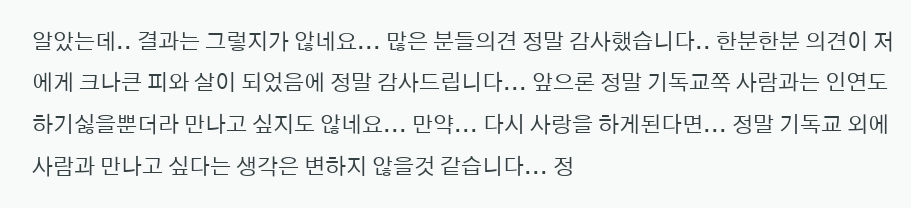알았는데.. 결과는 그렇지가 않네요... 많은 분들의견 정말 감사했습니다.. 한분한분 의견이 저에게 크나큰 피와 살이 되었음에 정말 감사드립니다... 앞으론 정말 기독교쪽 사람과는 인연도 하기싫을뿐더라 만나고 싶지도 않네요... 만약... 다시 사랑을 하게된다면... 정말 기독교 외에 사람과 만나고 싶다는 생각은 변하지 않을것 같습니다... 정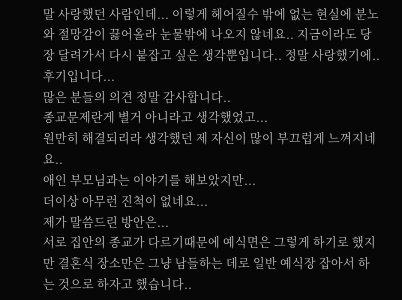말 사랑했던 사람인데... 이렇게 헤어질수 밖에 없는 현실에 분노와 절망감이 끓어올라 눈물밖에 나오지 않네요.. 지금이라도 당장 달려가서 다시 붙잡고 싶은 생각뿐입니다.. 정말 사랑했기에..
후기입니다...
많은 분들의 의견 정말 감사합니다..
종교문제란게 별거 아니라고 생각했었고...
원만히 해결되리라 생각했던 제 자신이 많이 부끄럽게 느껴지네요..
애인 부모님과는 이야기를 해보았지만...
더이상 아무런 진척이 없네요...
제가 말씀드린 방안은...
서로 집안의 종교가 다르기때문에 예식면은 그렇게 하기로 했지만 결혼식 장소만은 그냥 남들하는 데로 일반 예식장 잡아서 하는 것으로 하자고 했습니다..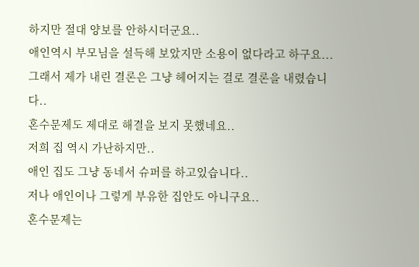하지만 절대 양보를 안하시더군요..
애인역시 부모님을 설득해 보았지만 소용이 없다라고 하구요...
그래서 제가 내린 결론은 그냥 헤어지는 걸로 결론을 내렸습니다..
혼수문제도 제대로 해결을 보지 못했네요..
저희 집 역시 가난하지만..
애인 집도 그냥 동네서 슈퍼를 하고있습니다..
저나 애인이나 그렇게 부유한 집안도 아니구요..
혼수문제는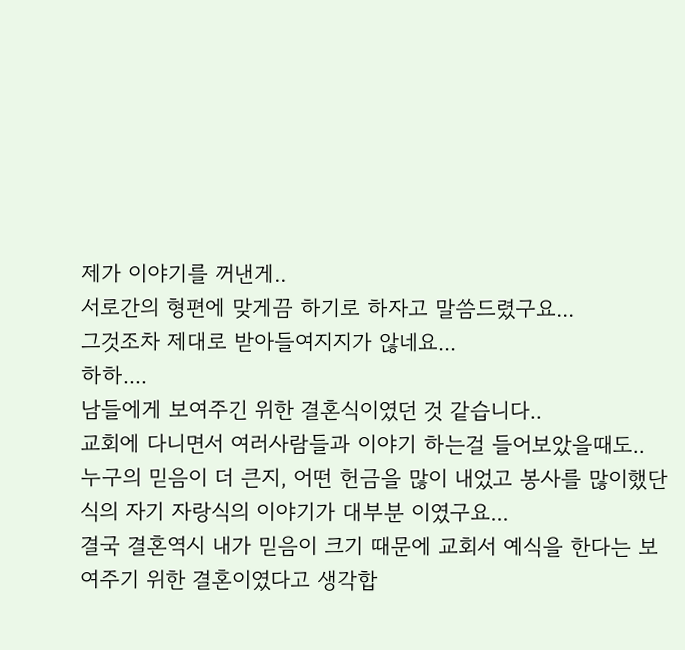제가 이야기를 꺼낸게..
서로간의 형편에 맞게끔 하기로 하자고 말씀드렸구요...
그것조차 제대로 받아들여지지가 않네요...
하하....
남들에게 보여주긴 위한 결혼식이였던 것 같습니다..
교회에 다니면서 여러사람들과 이야기 하는걸 들어보았을때도..
누구의 믿음이 더 큰지, 어떤 헌금을 많이 내었고 봉사를 많이했단식의 자기 자랑식의 이야기가 대부분 이였구요...
결국 결혼역시 내가 믿음이 크기 때문에 교회서 예식을 한다는 보여주기 위한 결혼이였다고 생각합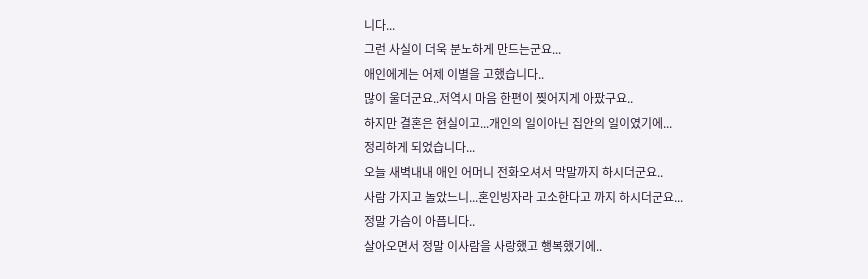니다...
그런 사실이 더욱 분노하게 만드는군요...
애인에게는 어제 이별을 고했습니다..
많이 울더군요..저역시 마음 한편이 찢어지게 아팠구요..
하지만 결혼은 현실이고...개인의 일이아닌 집안의 일이였기에...
정리하게 되었습니다...
오늘 새벽내내 애인 어머니 전화오셔서 막말까지 하시더군요..
사람 가지고 놀았느니...혼인빙자라 고소한다고 까지 하시더군요...
정말 가슴이 아픕니다..
살아오면서 정말 이사람을 사랑했고 행복했기에..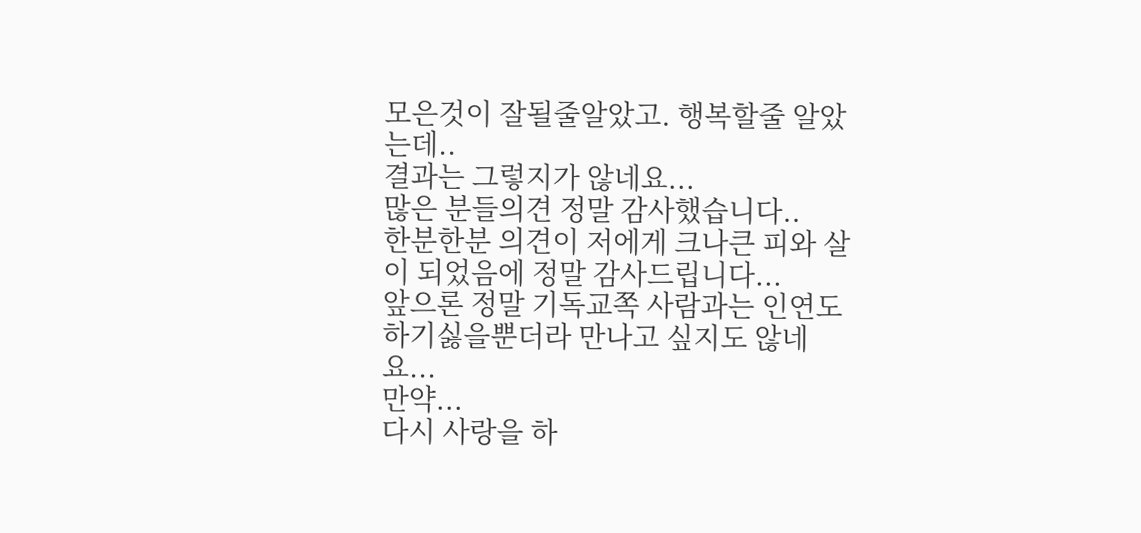모은것이 잘될줄알았고. 행복할줄 알았는데..
결과는 그렇지가 않네요...
많은 분들의견 정말 감사했습니다..
한분한분 의견이 저에게 크나큰 피와 살이 되었음에 정말 감사드립니다...
앞으론 정말 기독교쪽 사람과는 인연도 하기싫을뿐더라 만나고 싶지도 않네요...
만약...
다시 사랑을 하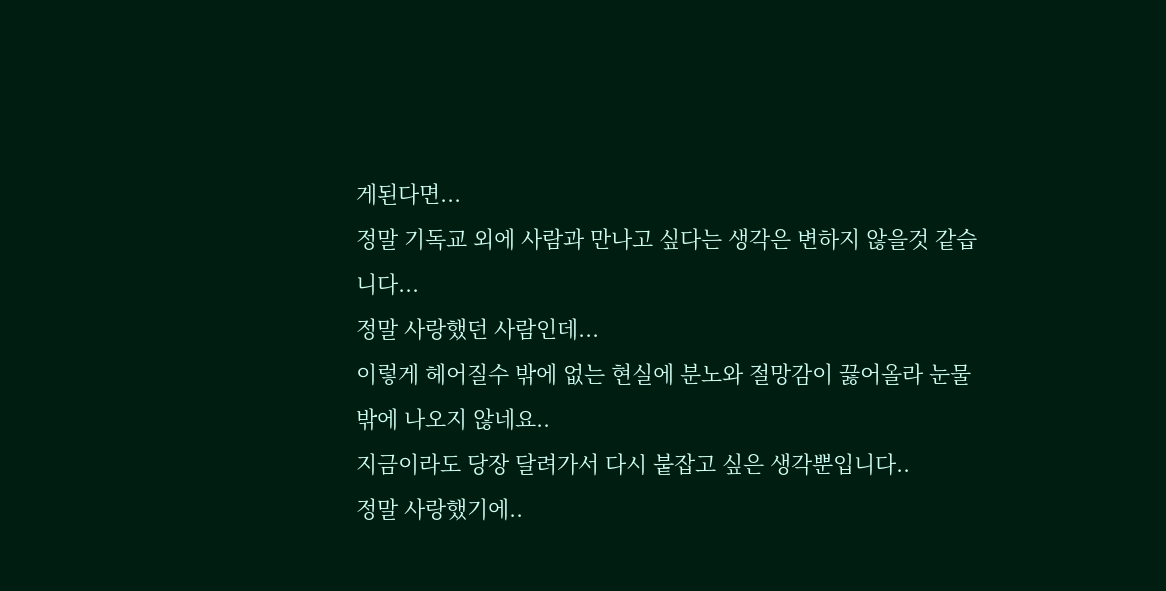게된다면...
정말 기독교 외에 사람과 만나고 싶다는 생각은 변하지 않을것 같습니다...
정말 사랑했던 사람인데...
이렇게 헤어질수 밖에 없는 현실에 분노와 절망감이 끓어올라 눈물밖에 나오지 않네요..
지금이라도 당장 달려가서 다시 붙잡고 싶은 생각뿐입니다..
정말 사랑했기에..